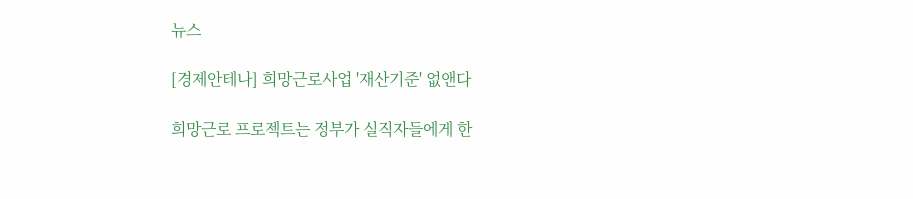뉴스

[경제안테나] 희망근로사업 '재산기준' 없앤다

희망근로 프로젝트는 정부가 실직자들에게 한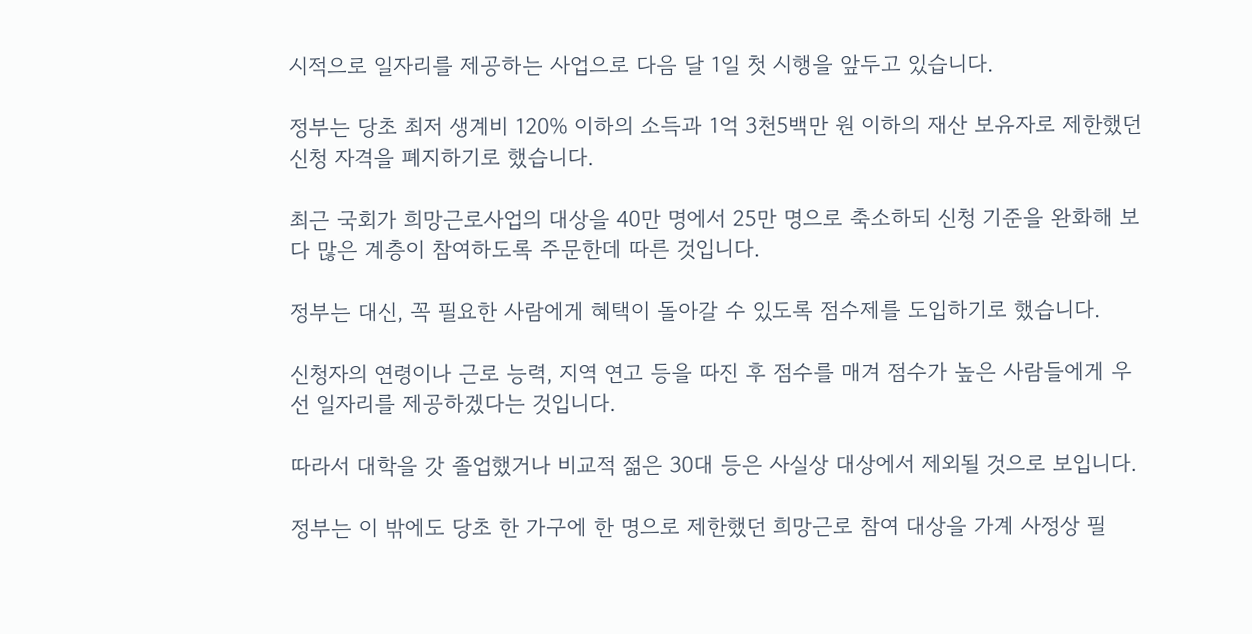시적으로 일자리를 제공하는 사업으로 다음 달 1일 첫 시행을 앞두고 있습니다.

정부는 당초 최저 생계비 120% 이하의 소득과 1억 3천5백만 원 이하의 재산 보유자로 제한했던 신청 자격을 폐지하기로 했습니다.

최근 국회가 희망근로사업의 대상을 40만 명에서 25만 명으로 축소하되 신청 기준을 완화해 보다 많은 계층이 참여하도록 주문한데 따른 것입니다.

정부는 대신, 꼭 필요한 사람에게 혜택이 돌아갈 수 있도록 점수제를 도입하기로 했습니다.

신청자의 연령이나 근로 능력, 지역 연고 등을 따진 후 점수를 매겨 점수가 높은 사람들에게 우선 일자리를 제공하겠다는 것입니다.

따라서 대학을 갓 졸업했거나 비교적 젊은 30대 등은 사실상 대상에서 제외될 것으로 보입니다.

정부는 이 밖에도 당초 한 가구에 한 명으로 제한했던 희망근로 참여 대상을 가계 사정상 필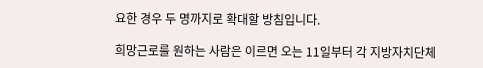요한 경우 두 명까지로 확대할 방침입니다.

희망근로를 원하는 사람은 이르면 오는 11일부터 각 지방자치단체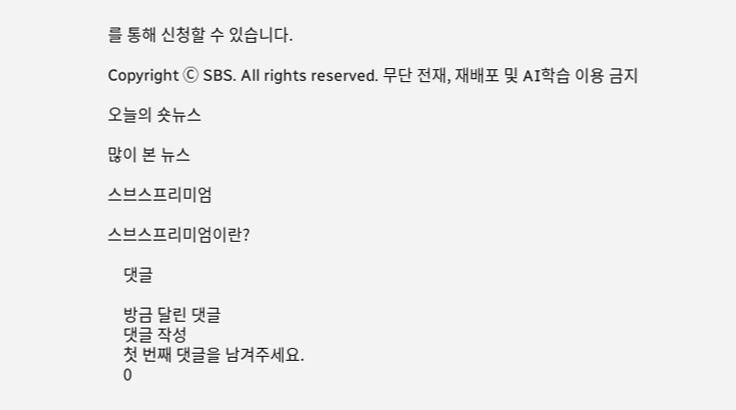를 통해 신청할 수 있습니다.

Copyright Ⓒ SBS. All rights reserved. 무단 전재, 재배포 및 AI학습 이용 금지

오늘의 숏뉴스

많이 본 뉴스

스브스프리미엄

스브스프리미엄이란?

    댓글

    방금 달린 댓글
    댓글 작성
    첫 번째 댓글을 남겨주세요.
    0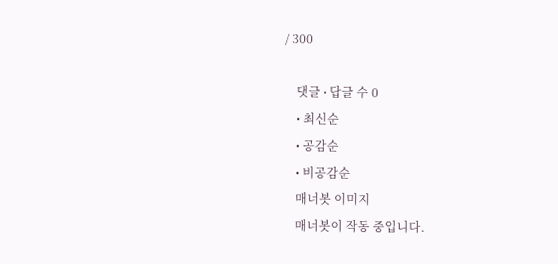/ 300

    댓글 ∙ 답글 수 0
    • 최신순
    • 공감순
    • 비공감순
    매너봇 이미지
    매너봇이 작동 중입니다.